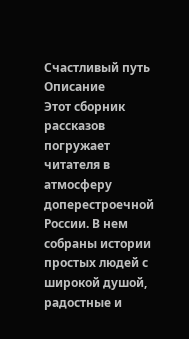Счастливый путь
Описание
Этот сборник рассказов погружает читателя в атмосферу доперестроечной России. В нем собраны истории простых людей с широкой душой, радостные и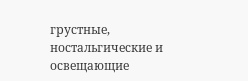грустные, ностальгические и освещающие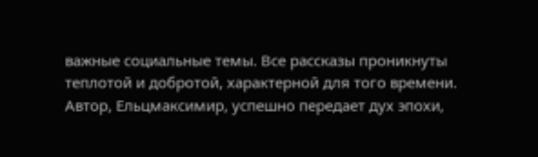важные социальные темы. Все рассказы проникнуты теплотой и добротой, характерной для того времени. Автор, Ельцмаксимир, успешно передает дух эпохи,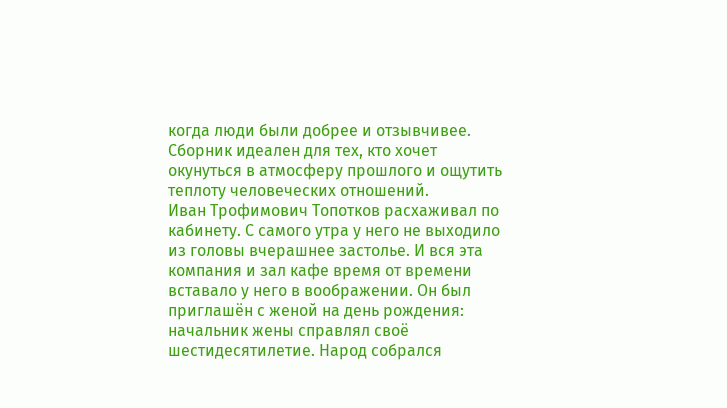когда люди были добрее и отзывчивее. Сборник идеален для тех, кто хочет окунуться в атмосферу прошлого и ощутить теплоту человеческих отношений.
Иван Трофимович Топотков расхаживал по кабинету. С самого утра у него не выходило из головы вчерашнее застолье. И вся эта компания и зал кафе время от времени вставало у него в воображении. Он был приглашён с женой на день рождения: начальник жены справлял своё шестидесятилетие. Народ собрался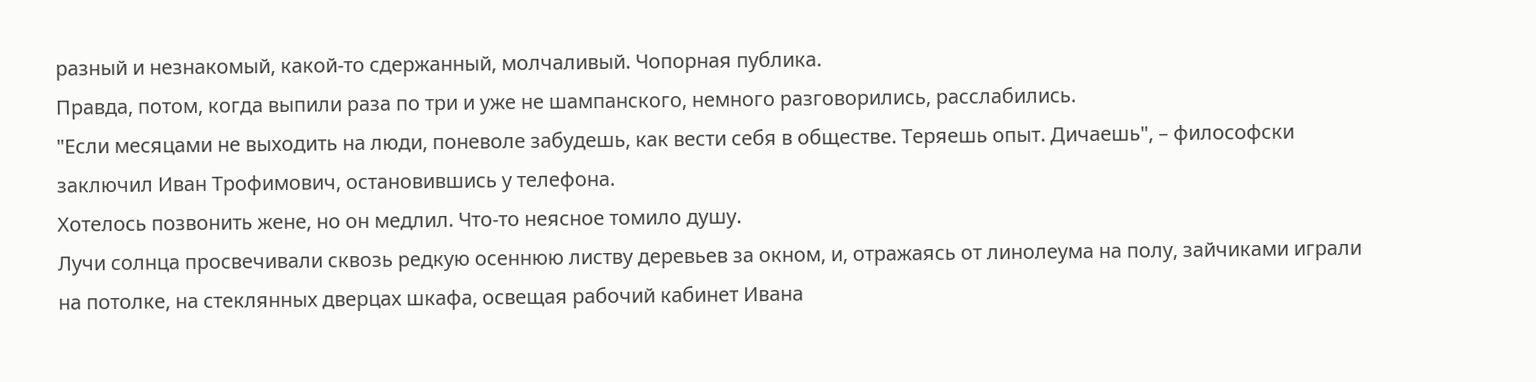разный и незнакомый, какой-то сдержанный, молчаливый. Чопорная публика.
Правда, потом, когда выпили раза по три и уже не шампанского, немного разговорились, расслабились.
"Если месяцами не выходить на люди, поневоле забудешь, как вести себя в обществе. Теряешь опыт. Дичаешь", – философски заключил Иван Трофимович, остановившись у телефона.
Хотелось позвонить жене, но он медлил. Что-то неясное томило душу.
Лучи солнца просвечивали сквозь редкую осеннюю листву деревьев за окном, и, отражаясь от линолеума на полу, зайчиками играли на потолке, на стеклянных дверцах шкафа, освещая рабочий кабинет Ивана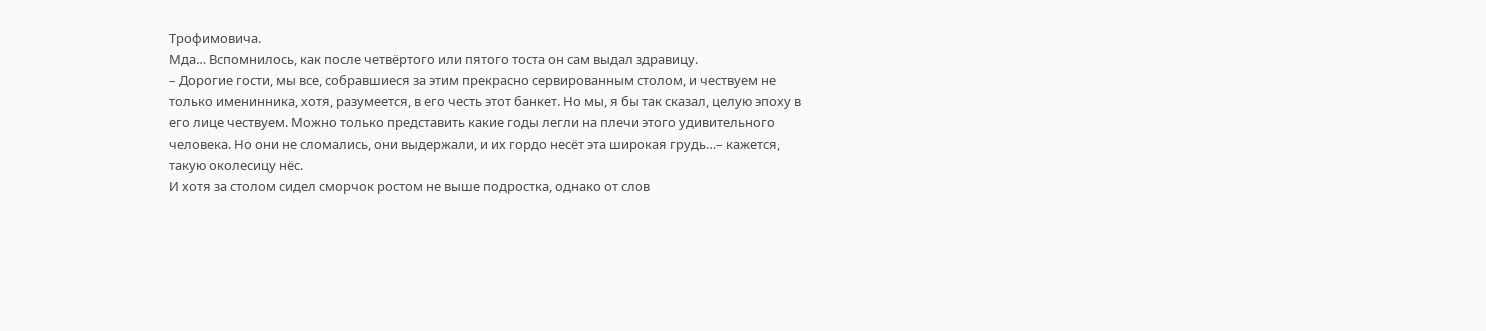Трофимовича.
Мда… Вспомнилось, как после четвёртого или пятого тоста он сам выдал здравицу.
– Дорогие гости, мы все, собравшиеся за этим прекрасно сервированным столом, и чествуем не только именинника, хотя, разумеется, в его честь этот банкет. Но мы, я бы так сказал, целую эпоху в его лице чествуем. Можно только представить какие годы легли на плечи этого удивительного человека. Но они не сломались, они выдержали, и их гордо несёт эта широкая грудь…– кажется, такую околесицу нёс.
И хотя за столом сидел сморчок ростом не выше подростка, однако от слов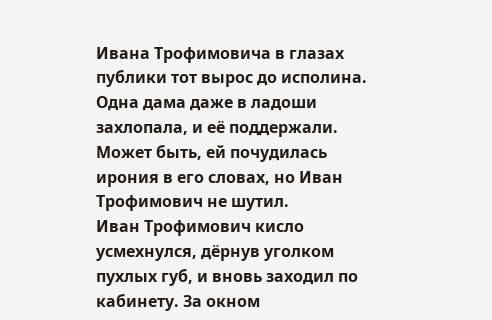Ивана Трофимовича в глазах публики тот вырос до исполина. Одна дама даже в ладоши захлопала, и её поддержали. Может быть, ей почудилась ирония в его словах, но Иван Трофимович не шутил.
Иван Трофимович кисло усмехнулся, дёрнув уголком пухлых губ, и вновь заходил по кабинету. За окном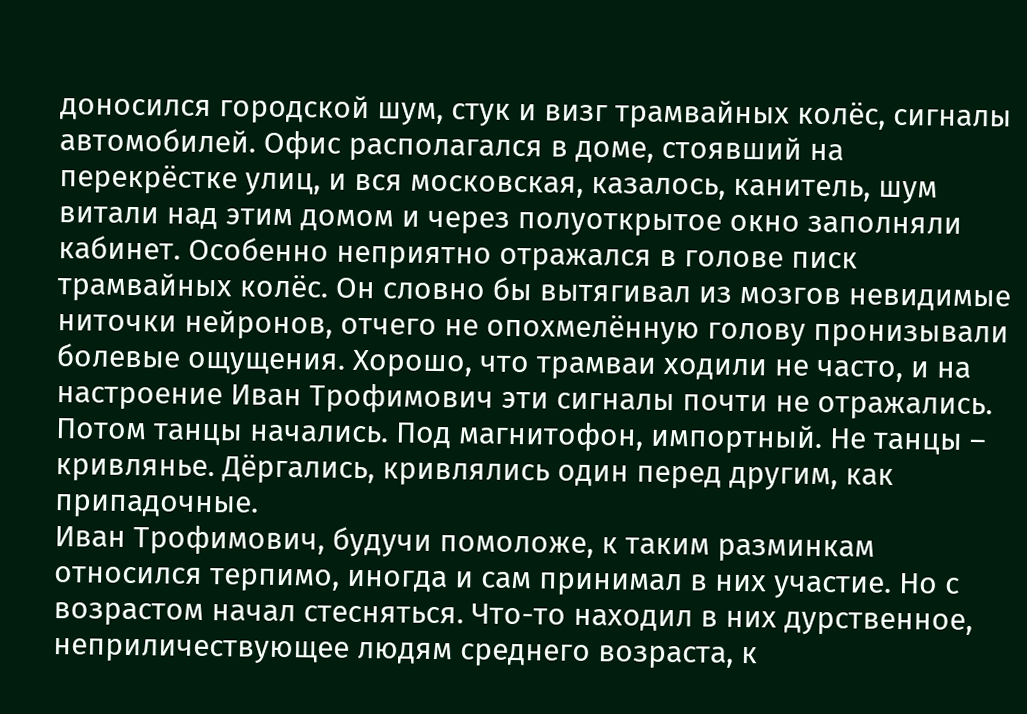доносился городской шум, стук и визг трамвайных колёс, сигналы автомобилей. Офис располагался в доме, стоявший на перекрёстке улиц, и вся московская, казалось, канитель, шум витали над этим домом и через полуоткрытое окно заполняли кабинет. Особенно неприятно отражался в голове писк трамвайных колёс. Он словно бы вытягивал из мозгов невидимые ниточки нейронов, отчего не опохмелённую голову пронизывали болевые ощущения. Хорошо, что трамваи ходили не часто, и на настроение Иван Трофимович эти сигналы почти не отражались.
Потом танцы начались. Под магнитофон, импортный. Не танцы – кривлянье. Дёргались, кривлялись один перед другим, как припадочные.
Иван Трофимович, будучи помоложе, к таким разминкам относился терпимо, иногда и сам принимал в них участие. Но с возрастом начал стесняться. Что-то находил в них дурственное, неприличествующее людям среднего возраста, к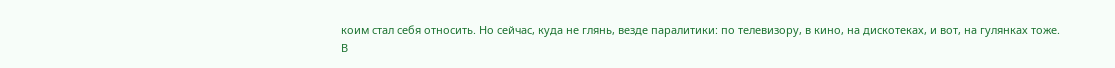коим стал себя относить. Но сейчас, куда не глянь, везде паралитики: по телевизору, в кино, на дискотеках, и вот, на гулянках тоже.
В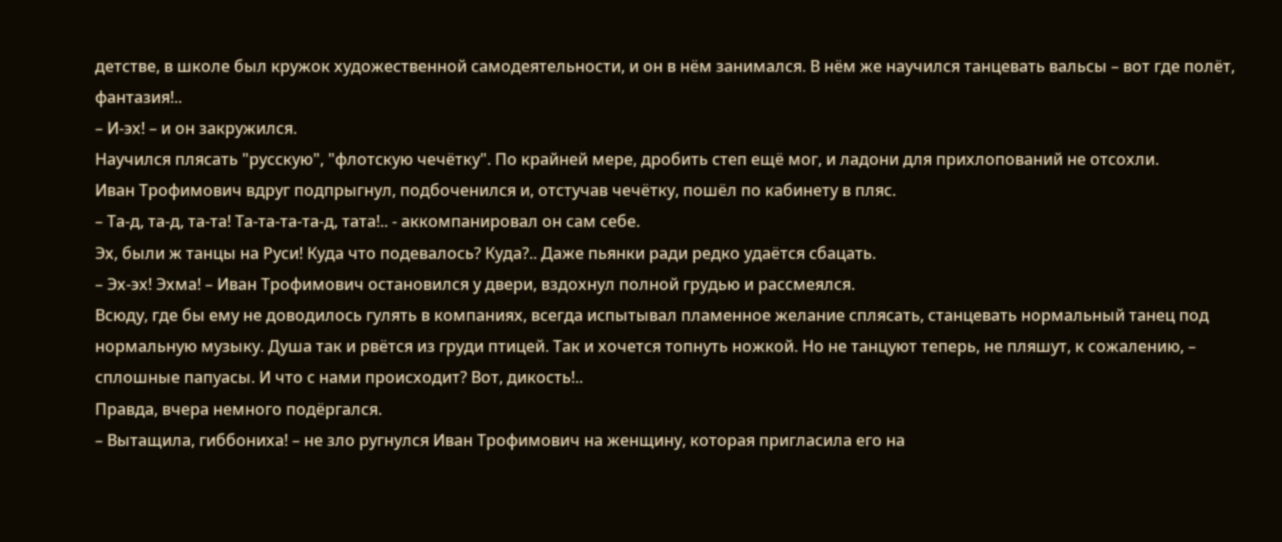детстве, в школе был кружок художественной самодеятельности, и он в нём занимался. В нём же научился танцевать вальсы – вот где полёт, фантазия!..
– И-эх! – и он закружился.
Научился плясать "русскую", "флотскую чечётку". По крайней мере, дробить степ ещё мог, и ладони для прихлопований не отсохли.
Иван Трофимович вдруг подпрыгнул, подбоченился и, отстучав чечётку, пошёл по кабинету в пляс.
– Та-д, та-д, та-та! Та-та-та-та-д, тата!.. - аккомпанировал он сам себе.
Эх, были ж танцы на Руси! Куда что подевалось? Куда?.. Даже пьянки ради редко удаётся сбацать.
– Эх-эх! Эхма! – Иван Трофимович остановился у двери, вздохнул полной грудью и рассмеялся.
Всюду, где бы ему не доводилось гулять в компаниях, всегда испытывал пламенное желание сплясать, станцевать нормальный танец под нормальную музыку. Душа так и рвётся из груди птицей. Так и хочется топнуть ножкой. Но не танцуют теперь, не пляшут, к сожалению, – сплошные папуасы. И что с нами происходит? Вот, дикость!..
Правда, вчера немного подёргался.
– Вытащила, гиббониха! – не зло ругнулся Иван Трофимович на женщину, которая пригласила его на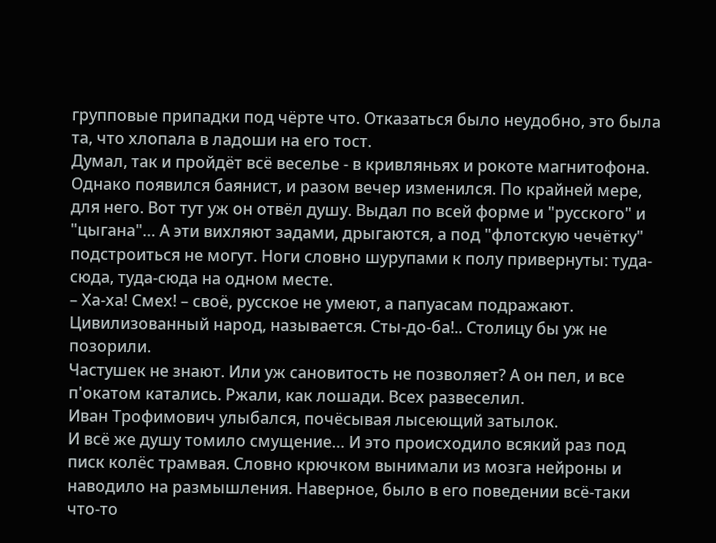групповые припадки под чёрте что. Отказаться было неудобно, это была та, что хлопала в ладоши на его тост.
Думал, так и пройдёт всё веселье - в кривляньях и рокоте магнитофона.
Однако появился баянист, и разом вечер изменился. По крайней мере, для него. Вот тут уж он отвёл душу. Выдал по всей форме и "русского" и "цыгана"… А эти вихляют задами, дрыгаются, а под "флотскую чечётку" подстроиться не могут. Ноги словно шурупами к полу привернуты: туда-сюда, туда-сюда на одном месте.
– Ха-ха! Смех! – своё, русское не умеют, а папуасам подражают. Цивилизованный народ, называется. Сты-до-ба!.. Столицу бы уж не позорили.
Частушек не знают. Или уж сановитость не позволяет? А он пел, и все п'oкатом катались. Ржали, как лошади. Всех развеселил.
Иван Трофимович улыбался, почёсывая лысеющий затылок.
И всё же душу томило смущение… И это происходило всякий раз под писк колёс трамвая. Словно крючком вынимали из мозга нейроны и наводило на размышления. Наверное, было в его поведении всё-таки что-то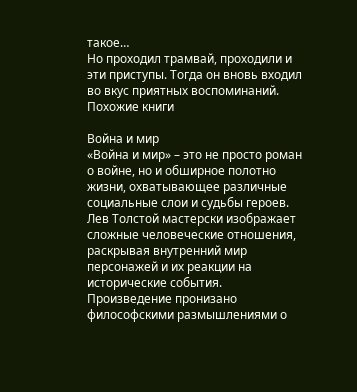такое…
Но проходил трамвай, проходили и эти приступы. Тогда он вновь входил во вкус приятных воспоминаний.
Похожие книги

Война и мир
«Война и мир» – это не просто роман о войне, но и обширное полотно жизни, охватывающее различные социальные слои и судьбы героев. Лев Толстой мастерски изображает сложные человеческие отношения, раскрывая внутренний мир персонажей и их реакции на исторические события. Произведение пронизано философскими размышлениями о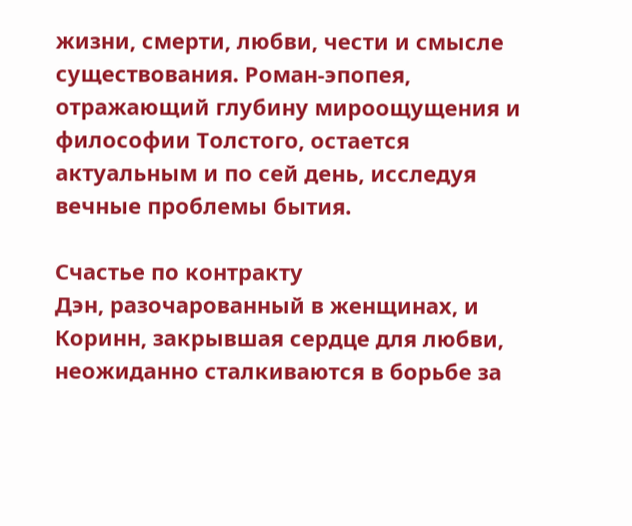жизни, смерти, любви, чести и смысле существования. Роман-эпопея, отражающий глубину мироощущения и философии Толстого, остается актуальным и по сей день, исследуя вечные проблемы бытия.

Счастье по контракту
Дэн, разочарованный в женщинах, и Коринн, закрывшая сердце для любви, неожиданно сталкиваются в борьбе за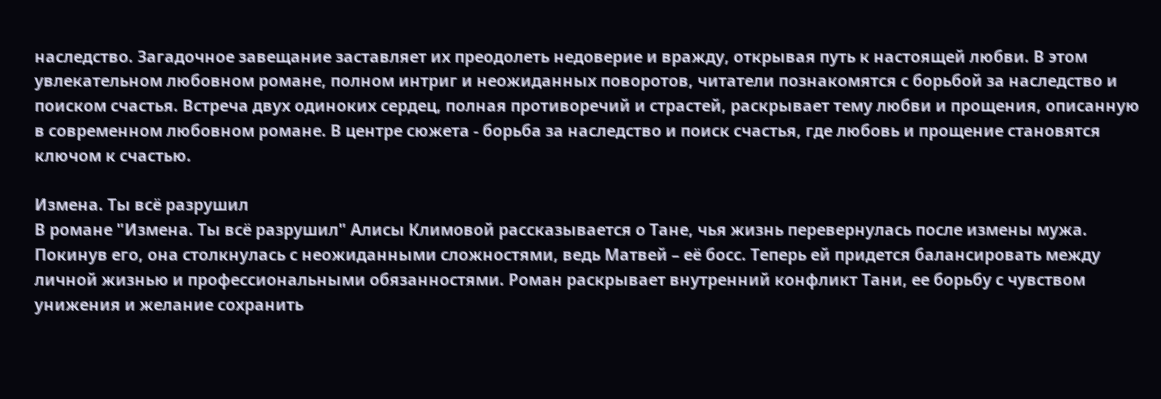наследство. Загадочное завещание заставляет их преодолеть недоверие и вражду, открывая путь к настоящей любви. В этом увлекательном любовном романе, полном интриг и неожиданных поворотов, читатели познакомятся с борьбой за наследство и поиском счастья. Встреча двух одиноких сердец, полная противоречий и страстей, раскрывает тему любви и прощения, описанную в современном любовном романе. В центре сюжета - борьба за наследство и поиск счастья, где любовь и прощение становятся ключом к счастью.

Измена. Ты всё разрушил
В романе "Измена. Ты всё разрушил" Алисы Климовой рассказывается о Тане, чья жизнь перевернулась после измены мужа. Покинув его, она столкнулась с неожиданными сложностями, ведь Матвей – её босс. Теперь ей придется балансировать между личной жизнью и профессиональными обязанностями. Роман раскрывает внутренний конфликт Тани, ее борьбу с чувством унижения и желание сохранить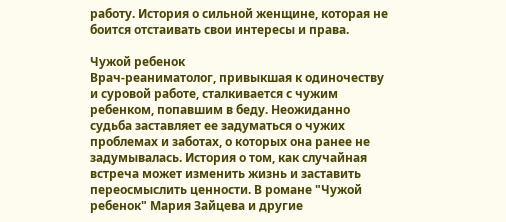работу. История о сильной женщине, которая не боится отстаивать свои интересы и права.

Чужой ребенок
Врач-реаниматолог, привыкшая к одиночеству и суровой работе, сталкивается с чужим ребенком, попавшим в беду. Неожиданно судьба заставляет ее задуматься о чужих проблемах и заботах, о которых она ранее не задумывалась. История о том, как случайная встреча может изменить жизнь и заставить переосмыслить ценности. В романе "Чужой ребенок" Мария Зайцева и другие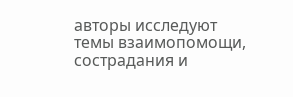авторы исследуют темы взаимопомощи, сострадания и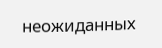неожиданных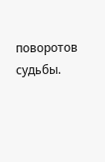поворотов судьбы.